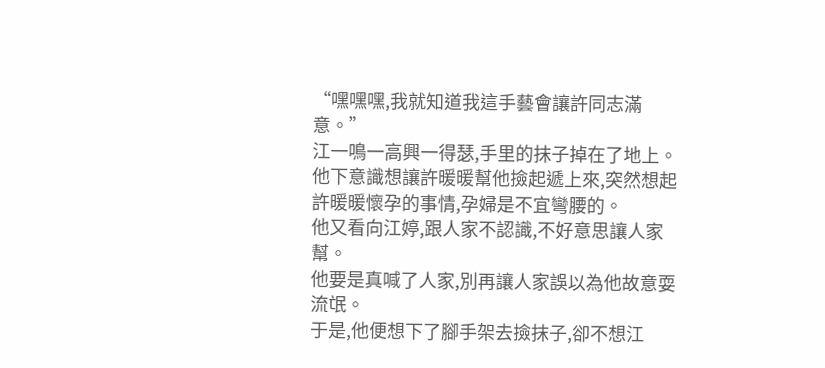“嘿嘿嘿,我就知道我這手藝會讓許同志滿意。”
江一鳴一高興一得瑟,手里的抹子掉在了地上。
他下意識想讓許暖暖幫他撿起遞上來,突然想起許暖暖懷孕的事情,孕婦是不宜彎腰的。
他又看向江婷,跟人家不認識,不好意思讓人家幫。
他要是真喊了人家,別再讓人家誤以為他故意耍流氓。
于是,他便想下了腳手架去撿抹子,卻不想江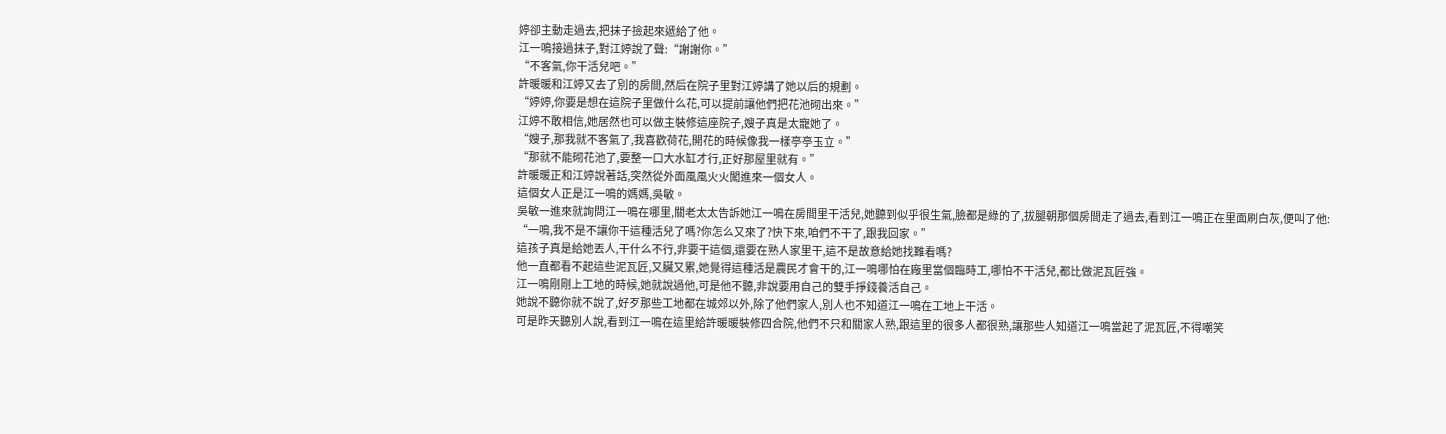婷卻主動走過去,把抹子撿起來遞給了他。
江一鳴接過抹子,對江婷說了聲:“謝謝你。”
“不客氣,你干活兒吧。”
許暖暖和江婷又去了別的房間,然后在院子里對江婷講了她以后的規劃。
“婷婷,你要是想在這院子里做什么花,可以提前讓他們把花池砌出來。”
江婷不敢相信,她居然也可以做主裝修這座院子,嫂子真是太寵她了。
“嫂子,那我就不客氣了,我喜歡荷花,開花的時候像我一樣亭亭玉立。”
“那就不能砌花池了,要整一口大水缸才行,正好那屋里就有。”
許暖暖正和江婷說著話,突然從外面風風火火闖進來一個女人。
這個女人正是江一鳴的媽媽,吳敏。
吳敏一進來就詢問江一鳴在哪里,關老太太告訴她江一鳴在房間里干活兒,她聽到似乎很生氣,臉都是綠的了,拔腿朝那個房間走了過去,看到江一鳴正在里面刷白灰,便叫了他:
“一鳴,我不是不讓你干這種活兒了嗎?你怎么又來了?快下來,咱們不干了,跟我回家。”
這孩子真是給她丟人,干什么不行,非要干這個,還要在熟人家里干,這不是故意給她找難看嗎?
他一直都看不起這些泥瓦匠,又臟又累,她覺得這種活是農民才會干的,江一鳴哪怕在廠里當個臨時工,哪怕不干活兒,都比做泥瓦匠強。
江一鳴剛剛上工地的時候,她就說過他,可是他不聽,非說要用自己的雙手掙錢養活自己。
她說不聽你就不說了,好歹那些工地都在城郊以外,除了他們家人,別人也不知道江一鳴在工地上干活。
可是昨天聽別人說,看到江一鳴在這里給許暖暖裝修四合院,他們不只和關家人熟,跟這里的很多人都很熟,讓那些人知道江一鳴當起了泥瓦匠,不得嘲笑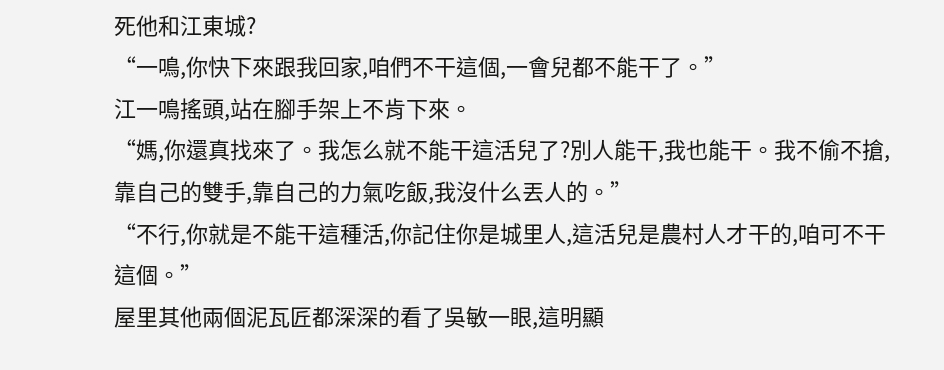死他和江東城?
“一鳴,你快下來跟我回家,咱們不干這個,一會兒都不能干了。”
江一鳴搖頭,站在腳手架上不肯下來。
“媽,你還真找來了。我怎么就不能干這活兒了?別人能干,我也能干。我不偷不搶,靠自己的雙手,靠自己的力氣吃飯,我沒什么丟人的。”
“不行,你就是不能干這種活,你記住你是城里人,這活兒是農村人才干的,咱可不干這個。”
屋里其他兩個泥瓦匠都深深的看了吳敏一眼,這明顯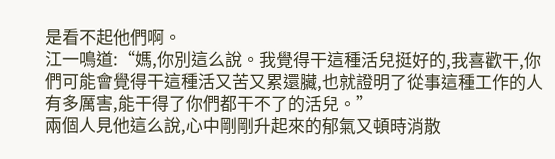是看不起他們啊。
江一鳴道:“媽,你別這么說。我覺得干這種活兒挺好的,我喜歡干,你們可能會覺得干這種活又苦又累還臟,也就證明了從事這種工作的人有多厲害,能干得了你們都干不了的活兒。”
兩個人見他這么說,心中剛剛升起來的郁氣又頓時消散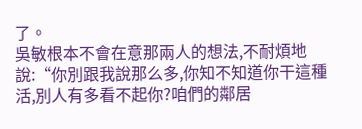了。
吳敏根本不會在意那兩人的想法,不耐煩地說:“你別跟我說那么多,你知不知道你干這種活,別人有多看不起你?咱們的鄰居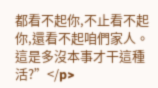都看不起你,不止看不起你,還看不起咱們家人。這是多沒本事才干這種活?”</p>